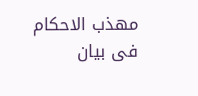مهذب الاحکام فی بیان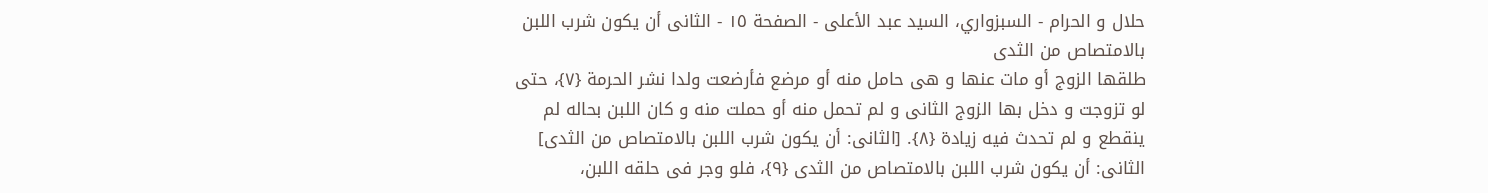حلال و الحرام - السبزواري، السيد عبد الأعلى - الصفحة ١٥ - الثانی أن یکون شرب اللبن بالامتصاص من الثدی
طلقها الزوج أو مات عنها و هی حامل منه أو مرضع فأرضعت ولدا نشر الحرمة {٧}، حتی لو تزوجت و دخل بها الزوج الثانی و لم تحمل منه أو حملت منه و کان اللبن بحاله لم ینقطع و لم تحدث فیه زیادة {٨}. [الثانی: أن یکون شرب اللبن بالامتصاص من الثدی]
الثانی: أن یکون شرب اللبن بالامتصاص من الثدی {٩}، فلو وجر فی حلقه اللبن،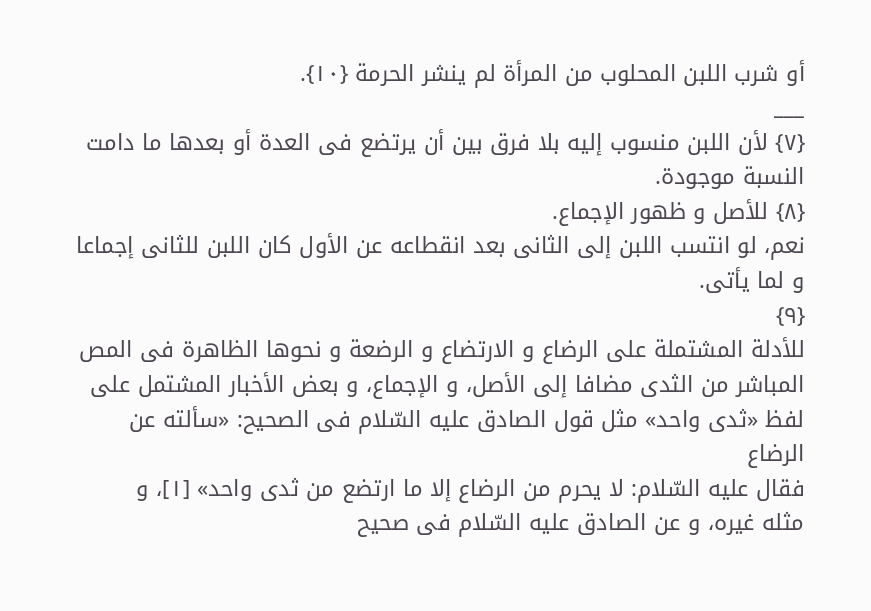أو شرب اللبن المحلوب من المرأة لم ینشر الحرمة {١٠}.
___
{٧} لأن اللبن منسوب إلیه بلا فرق بین أن یرتضع فی العدة أو بعدها ما دامت النسبة موجودة.
{٨} للأصل و ظهور الإجماع.
نعم، لو انتسب اللبن إلی الثانی بعد انقطاعه عن الأول کان اللبن للثانی إجماعا و لما یأتی.
{٩}
للأدلة المشتملة علی الرضاع و الارتضاع و الرضعة و نحوها الظاهرة فی المص
المباشر من الثدی مضافا إلی الأصل، و الإجماع، و بعض الأخبار المشتمل علی
لفظ «ثدی واحد» مثل قول الصادق علیه السّلام فی الصحیح: «سألته عن الرضاع
فقال علیه السّلام: لا یحرم من الرضاع إلا ما ارتضع من ثدی واحد» [١]، و
مثله غیره، و عن الصادق علیه السّلام فی صحیح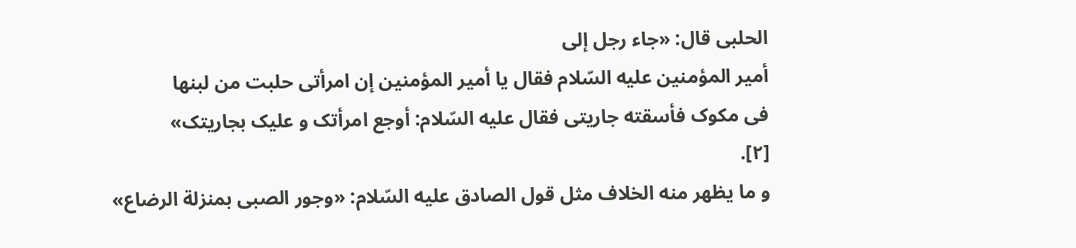الحلبی قال: «جاء رجل إلی
أمیر المؤمنین علیه السّلام فقال یا أمیر المؤمنین إن امرأتی حلبت من لبنها
فی مکوک فأسقته جاریتی فقال علیه السّلام: أوجع امرأتک و علیک بجاریتک»
[٢].
و ما یظهر منه الخلاف مثل قول الصادق علیه السّلام: «وجور الصبی بمنزلة الرضاع»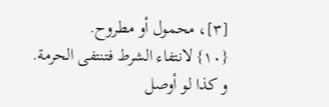[٣]، محمول أو مطروح.
{١٠} لانتفاء الشرط فتنتفی الحرمة.
و کذا لو أوصل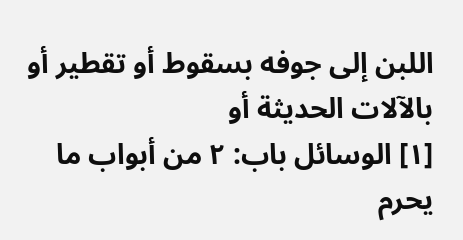اللبن إلی جوفه بسقوط أو تقطیر أو بالآلات الحدیثة أو
[١] الوسائل باب: ٢ من أبواب ما یحرم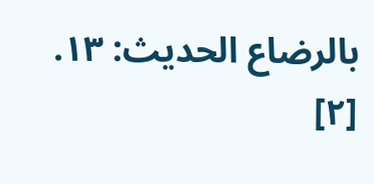بالرضاع الحدیث: ١٣.
[٢]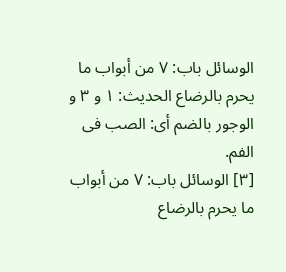الوسائل باب: ٧ من أبواب ما یحرم بالرضاع الحدیث: ١ و ٣ و الوجور بالضم أی: الصب فی الفم.
[٣] الوسائل باب: ٧ من أبواب ما یحرم بالرضاع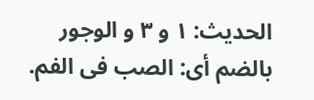الحدیث: ١ و ٣ و الوجور بالضم أی: الصب فی الفم.